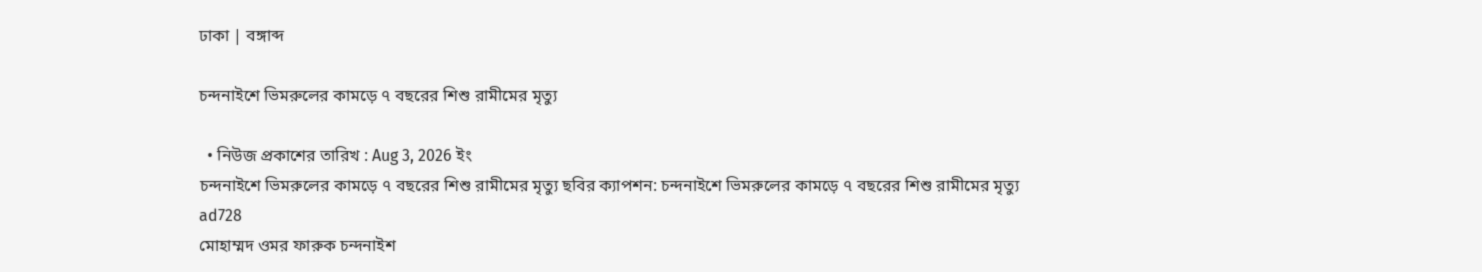ঢাকা | বঙ্গাব্দ

চন্দনাইশে ভিমরুলের কামড়ে ৭ বছরের শিশু রামীমের মৃত্যু

  • নিউজ প্রকাশের তারিখ : Aug 3, 2026 ইং
চন্দনাইশে ভিমরুলের কামড়ে ৭ বছরের শিশু রামীমের মৃত্যু ছবির ক্যাপশন: চন্দনাইশে ভিমরুলের কামড়ে ৭ বছরের শিশু রামীমের মৃত্যু
ad728
মোহাম্মদ ওমর ফারুক চন্দনাইশ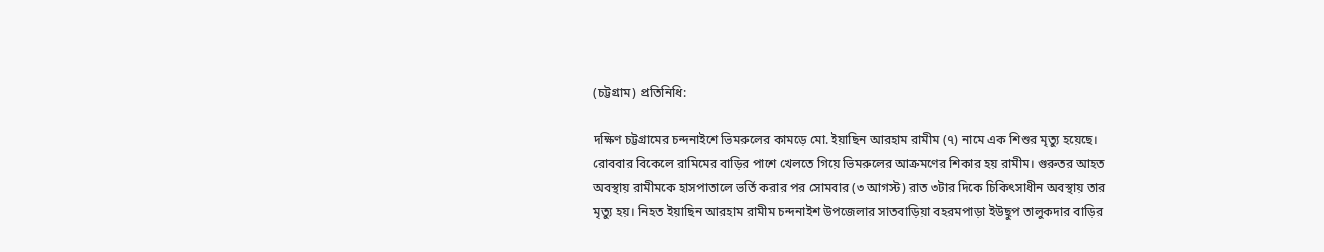(চট্টগ্রাম) প্রতিনিধি:

দক্ষিণ চট্টগ্রামের চন্দনাইশে ভিমরুলের কামড়ে মো. ইয়াছিন আরহাম রামীম (৭) নামে এক শিশুর মৃত্যু হয়েছে। রোববার বিকেলে রামিমের বাড়ির পাশে খেলতে গিয়ে ভিমরুলের আক্রমণের শিকার হয় রামীম। গুরুতর আহত অবস্থায় রামীমকে হাসপাতালে ভর্তি করার পর সোমবার (৩ আগস্ট) রাত ৩টার দিকে চিকিৎসাধীন অবস্থায় তার মৃত্যু হয়। নিহত ইয়াছিন আরহাম রামীম চন্দনাইশ উপজেলার সাতবাড়িয়া বহরমপাড়া ইউছুপ তালুকদার বাড়ির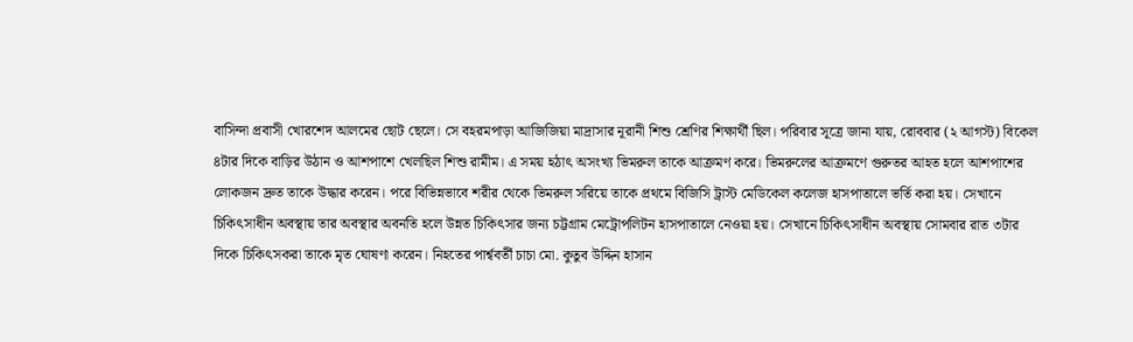বাসিন্দা প্রবাসী খোরশেদ আলমের ছোট ছেলে। সে বহরমপাড়া আজিজিয়া মাদ্রাসার নূরানী শিশু শ্রেণির শিক্ষার্থী ছিল। পরিবার সূত্রে জানা যায়, রোববার (২ আগস্ট) বিকেল ৪টার দিকে বাড়ির উঠান ও আশপাশে খেলছিল শিশু রামীম। এ সময় হঠাৎ অসংখ্য ভিমরুল তাকে আক্রমণ করে। ভিমরুলের আক্রমণে গুরুতর আহত হলে আশপাশের লোকজন দ্রুত তাকে উদ্ধার করেন। পরে বিভিন্নভাবে শরীর থেকে ভিমরুল সরিয়ে তাকে প্রথমে বিজিসি ট্রাস্ট মেডিকেল কলেজ হাসপাতালে ভর্তি করা হয়। সেখানে চিকিৎসাধীন অবস্থায় তার অবস্থার অবনতি হলে উন্নত চিকিৎসার জন্য চট্টগ্রাম মেট্রোপলিটন হাসপাতালে নেওয়া হয়। সেখানে চিকিৎসাধীন অবস্থায় সোমবার রাত ৩টার দিকে চিকিৎসকরা তাকে মৃত ঘোষণা করেন। নিহতের পার্শ্ববর্তী চাচা মো. কুতুব উদ্দিন হাসান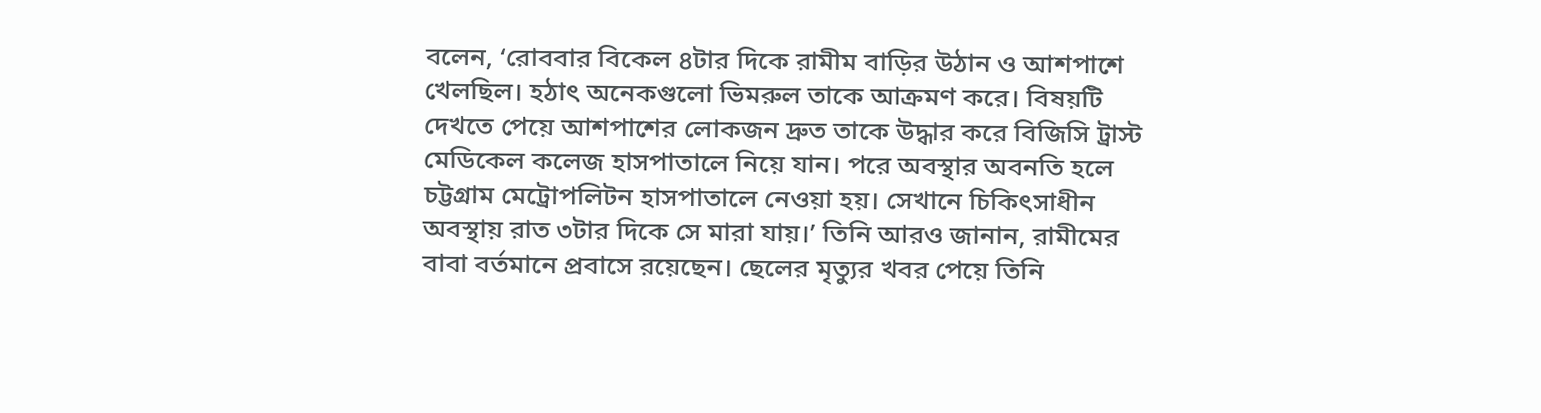বলেন, ‘রোববার বিকেল ৪টার দিকে রামীম বাড়ির উঠান ও আশপাশে খেলছিল। হঠাৎ অনেকগুলো ভিমরুল তাকে আক্রমণ করে। বিষয়টি দেখতে পেয়ে আশপাশের লোকজন দ্রুত তাকে উদ্ধার করে বিজিসি ট্রাস্ট মেডিকেল কলেজ হাসপাতালে নিয়ে যান। পরে অবস্থার অবনতি হলে চট্টগ্রাম মেট্রোপলিটন হাসপাতালে নেওয়া হয়। সেখানে চিকিৎসাধীন অবস্থায় রাত ৩টার দিকে সে মারা যায়।’ তিনি আরও জানান, রামীমের বাবা বর্তমানে প্রবাসে রয়েছেন। ছেলের মৃত্যুর খবর পেয়ে তিনি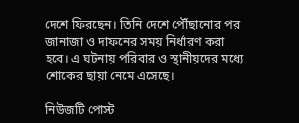দেশে ফিরছেন। তিনি দেশে পৌঁছানোর পর জানাজা ও দাফনের সময় নির্ধারণ করা হবে। এ ঘটনায় পরিবার ও স্থানীয়দের মধ্যে শোকের ছায়া নেমে এসেছে।

নিউজটি পোস্ট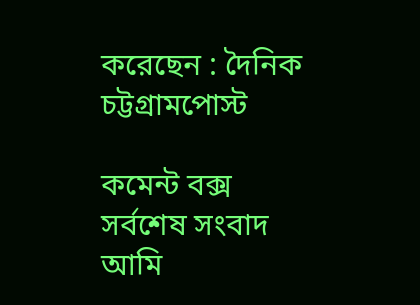করেছেন : দৈনিক চট্টগ্রামপোস্ট

কমেন্ট বক্স
সর্বশেষ সংবাদ
আমি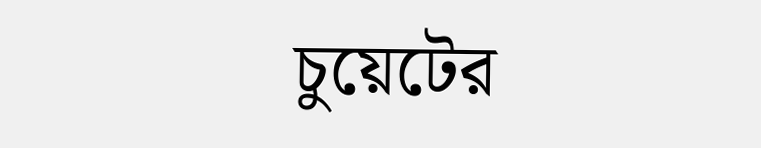চুয়েটের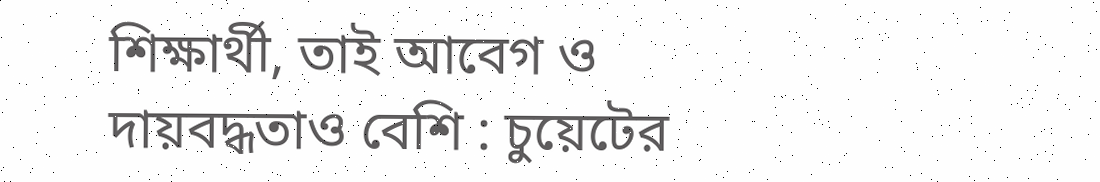শিক্ষার্থী, তাই আবেগ ও দায়বদ্ধতাও বেশি : চুয়েটের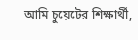আমি চুয়েটের শিক্ষার্থী,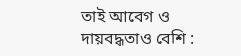তাই আবেগ ও দায়বদ্ধতাও বেশি :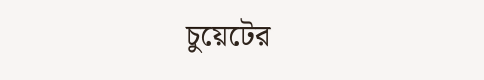চুয়েটের